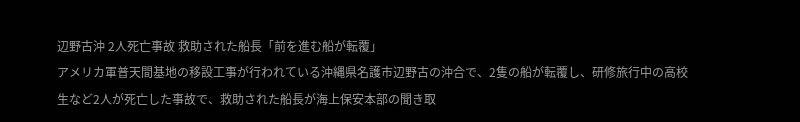辺野古沖 2人死亡事故 救助された船長「前を進む船が転覆」
アメリカ軍普天間基地の移設工事が行われている沖縄県名護市辺野古の沖合で、2隻の船が転覆し、研修旅行中の高校生など2人が死亡した事故で、救助された船長が海上保安本部の聞き取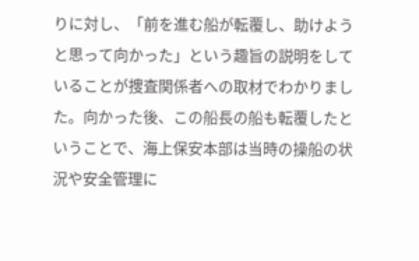りに対し、「前を進む船が転覆し、助けようと思って向かった」という趣旨の説明をしていることが捜査関係者への取材でわかりました。向かった後、この船長の船も転覆したということで、海上保安本部は当時の操船の状況や安全管理に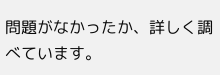問題がなかったか、詳しく調べています。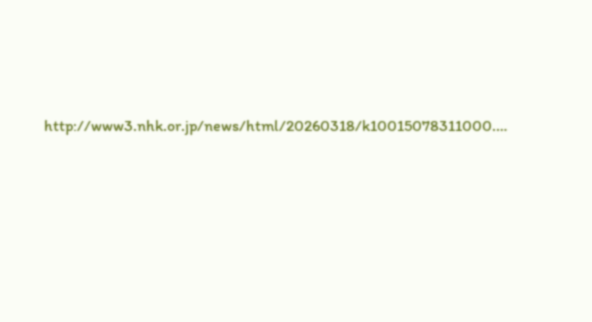http://www3.nhk.or.jp/news/html/20260318/k10015078311000.…